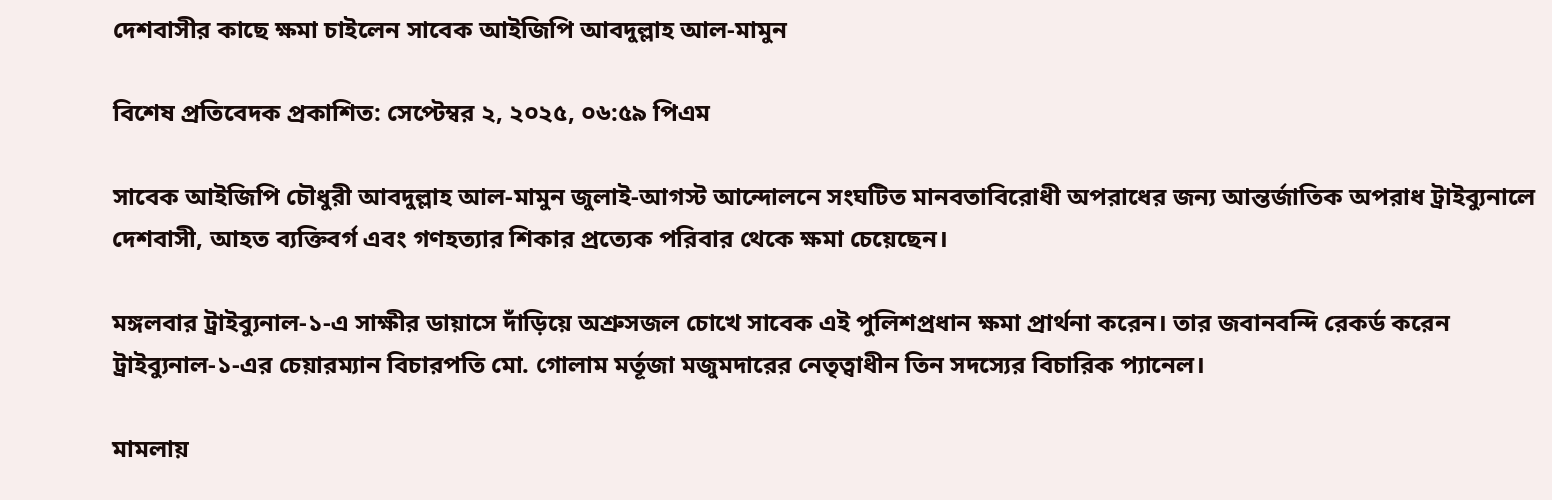দেশবাসীর কাছে ক্ষমা চাইলেন সাবেক আইজিপি আবদুল্লাহ আল-মামুন

বিশেষ প্রতিবেদক প্রকাশিত: সেপ্টেম্বর ২, ২০২৫, ০৬:৫৯ পিএম

সাবেক আইজিপি চৌধুরী আবদুল্লাহ আল-মামুন জুলাই-আগস্ট আন্দোলনে সংঘটিত মানবতাবিরোধী অপরাধের জন্য আন্তর্জাতিক অপরাধ ট্রাইব্যুনালে দেশবাসী, আহত ব্যক্তিবর্গ এবং গণহত্যার শিকার প্রত্যেক পরিবার থেকে ক্ষমা চেয়েছেন।

মঙ্গলবার ট্রাইব্যুনাল-১-এ সাক্ষীর ডায়াসে দাঁড়িয়ে অশ্রুসজল চোখে সাবেক এই পুলিশপ্রধান ক্ষমা প্রার্থনা করেন। তার জবানবন্দি রেকর্ড করেন ট্রাইব্যুনাল-১-এর চেয়ারম্যান বিচারপতি মো. গোলাম মর্তূজা মজুমদারের নেতৃত্বাধীন তিন সদস্যের বিচারিক প্যানেল।

মামলায়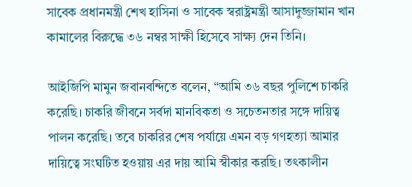সাবেক প্রধানমন্ত্রী শেখ হাসিনা ও সাবেক স্বরাষ্ট্রমন্ত্রী আসাদুজ্জামান খান কামালের বিরুদ্ধে ৩৬ নম্বর সাক্ষী হিসেবে সাক্ষ্য দেন তিনি।

আইজিপি মামুন জবানবন্দিতে বলেন, “আমি ৩৬ বছর পুলিশে চাকরি করেছি। চাকরি জীবনে সর্বদা মানবিকতা ও সচেতনতার সঙ্গে দায়িত্ব পালন করেছি। তবে চাকরির শেষ পর্যায়ে এমন বড় গণহত্যা আমার দায়িত্বে সংঘটিত হওয়ায় এর দায় আমি স্বীকার করছি। তৎকালীন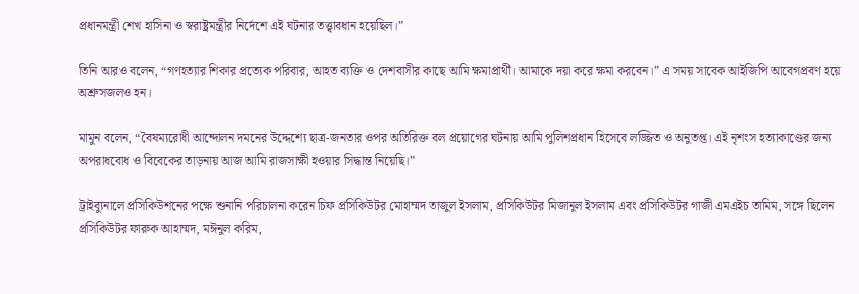প্রধানমন্ত্রী শেখ হাসিনা ও স্বরাষ্ট্রমন্ত্রীর নির্দেশে এই ঘটনার তত্ত্বাবধান হয়েছিল।”

তিনি আরও বলেন, “গণহত্যার শিকার প্রত্যেক পরিবার, আহত ব্যক্তি ও দেশবাসীর কাছে আমি ক্ষমাপ্রার্থী। আমাকে দয়া করে ক্ষমা করবেন।” এ সময় সাবেক আইজিপি আবেগপ্রবণ হয়ে অশ্রুসজলও হন।

মামুন বলেন, “বৈষম্যরোধী আন্দোলন দমনের উদ্দেশ্যে ছাত্র-জনতার ওপর অতিরিক্ত বল প্রয়োগের ঘটনায় আমি পুলিশপ্রধান হিসেবে লজ্জিত ও অনুতপ্ত। এই নৃশংস হত্যাকাণ্ডের জন্য অপরাধবোধ ও বিবেকের তাড়নায় আজ আমি রাজসাক্ষী হওয়ার সিদ্ধান্ত নিয়েছি।”

ট্রাইব্যুনালে প্রসিকিউশনের পক্ষে শুনানি পরিচালনা করেন চিফ প্রসিকিউটর মোহাম্মদ তাজুল ইসলাম, প্রসিকিউটর মিজানুল ইসলাম এবং প্রসিকিউটর গাজী এমএইচ তামিম, সঙ্গে ছিলেন প্রসিকিউটর ফারুক আহাম্মদ, মঈনুল করিম,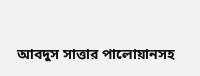আবদুস সাত্তার পালোয়ানসহ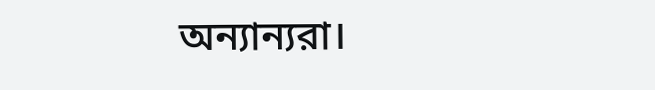অন্যান্যরা।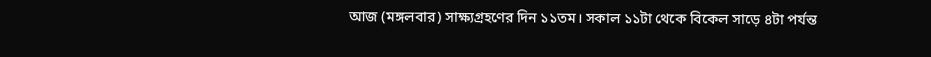আজ (মঙ্গলবার) সাক্ষ্যগ্রহণের দিন ১১তম। সকাল ১১টা থেকে বিকেল সাড়ে ৪টা পর্যন্ত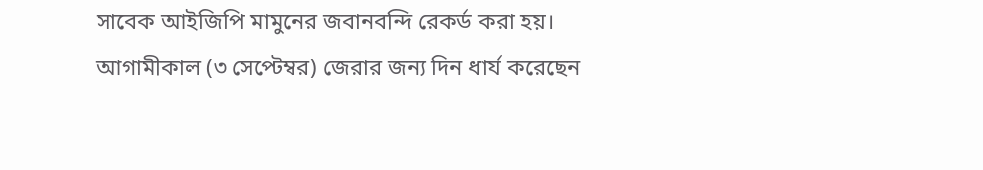সাবেক আইজিপি মামুনের জবানবন্দি রেকর্ড করা হয়। আগামীকাল (৩ সেপ্টেম্বর) জেরার জন্য দিন ধার্য করেছেন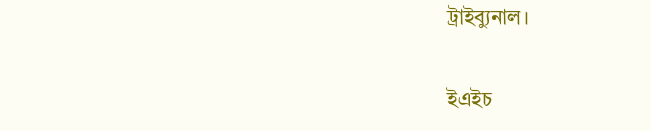ট্রাইব্যুনাল।

ইএইচ